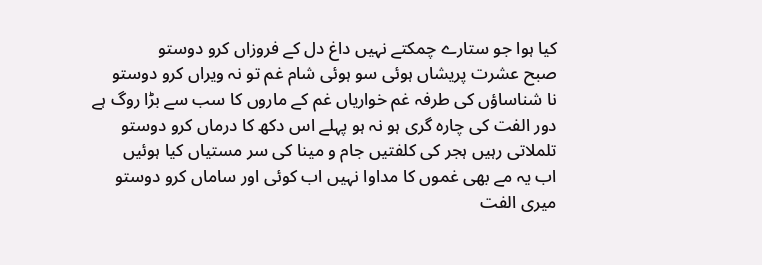کیا ہوا جو ستارے چمکتے نہیں داغ دل کے فروزاں کرو دوستو
صبح عشرت پریشاں ہوئی سو ہوئی شام غم تو نہ ویراں کرو دوستو
نا شناساؤں کی طرفہ غم خواریاں غم کے ماروں کا سب سے بڑا روگ ہے
دور الفت کی چارہ گری ہو نہ ہو پہلے اس دکھ کا درماں کرو دوستو
تلملاتی رہیں ہجر کی کلفتیں جام و مینا کی سر مستیاں کیا ہوئیں
اب یہ مے بھی غموں کا مداوا نہیں اب کوئی اور ساماں کرو دوستو
میری الفت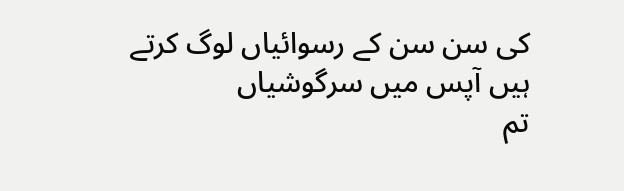کی سن سن کے رسوائیاں لوگ کرتے ہیں آپس میں سرگوشیاں
تم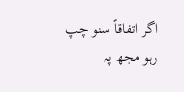اگر اتفاقاً سنو چپ رہو مجھ پہ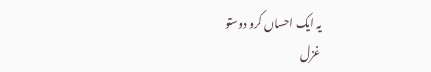یہ ایک احساں کرو دوستو
غزل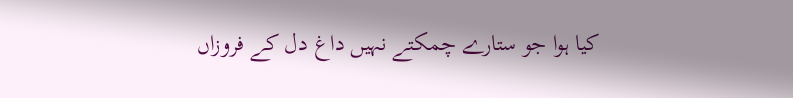کیا ہوا جو ستارے چمکتے نہیں داغ دل کے فروزاں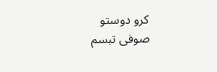کرو دوستو
صوفی تبسم